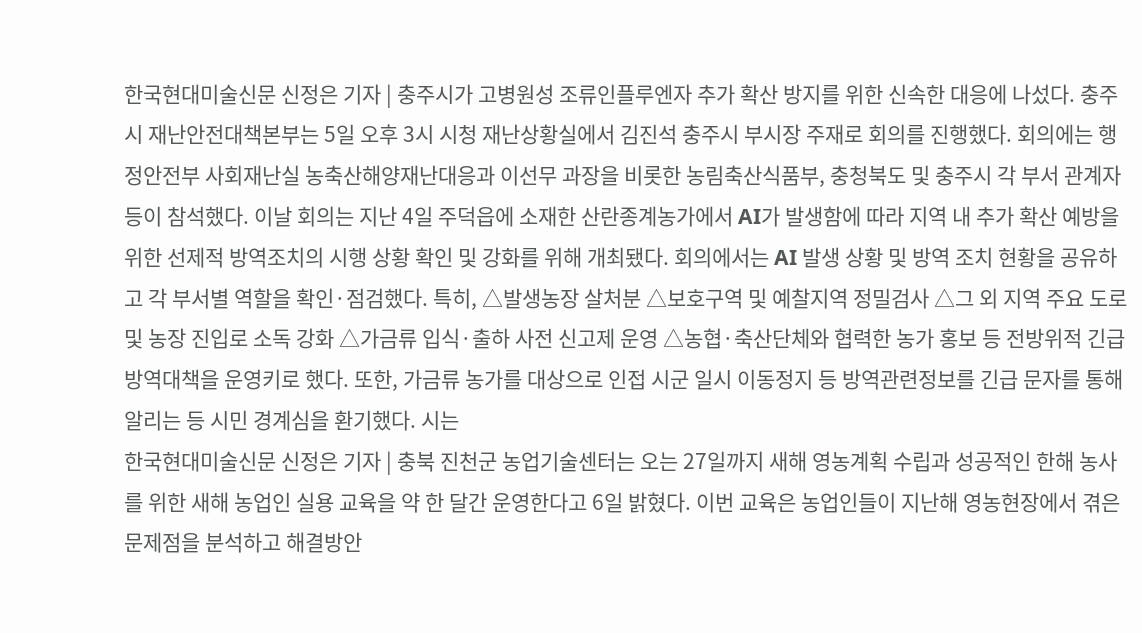한국현대미술신문 신정은 기자 | 충주시가 고병원성 조류인플루엔자 추가 확산 방지를 위한 신속한 대응에 나섰다. 충주시 재난안전대책본부는 5일 오후 3시 시청 재난상황실에서 김진석 충주시 부시장 주재로 회의를 진행했다. 회의에는 행정안전부 사회재난실 농축산해양재난대응과 이선무 과장을 비롯한 농림축산식품부, 충청북도 및 충주시 각 부서 관계자 등이 참석했다. 이날 회의는 지난 4일 주덕읍에 소재한 산란종계농가에서 AI가 발생함에 따라 지역 내 추가 확산 예방을 위한 선제적 방역조치의 시행 상황 확인 및 강화를 위해 개최됐다. 회의에서는 AI 발생 상황 및 방역 조치 현황을 공유하고 각 부서별 역할을 확인·점검했다. 특히, △발생농장 살처분 △보호구역 및 예찰지역 정밀검사 △그 외 지역 주요 도로 및 농장 진입로 소독 강화 △가금류 입식·출하 사전 신고제 운영 △농협·축산단체와 협력한 농가 홍보 등 전방위적 긴급방역대책을 운영키로 했다. 또한, 가금류 농가를 대상으로 인접 시군 일시 이동정지 등 방역관련정보를 긴급 문자를 통해 알리는 등 시민 경계심을 환기했다. 시는
한국현대미술신문 신정은 기자 | 충북 진천군 농업기술센터는 오는 27일까지 새해 영농계획 수립과 성공적인 한해 농사를 위한 새해 농업인 실용 교육을 약 한 달간 운영한다고 6일 밝혔다. 이번 교육은 농업인들이 지난해 영농현장에서 겪은 문제점을 분석하고 해결방안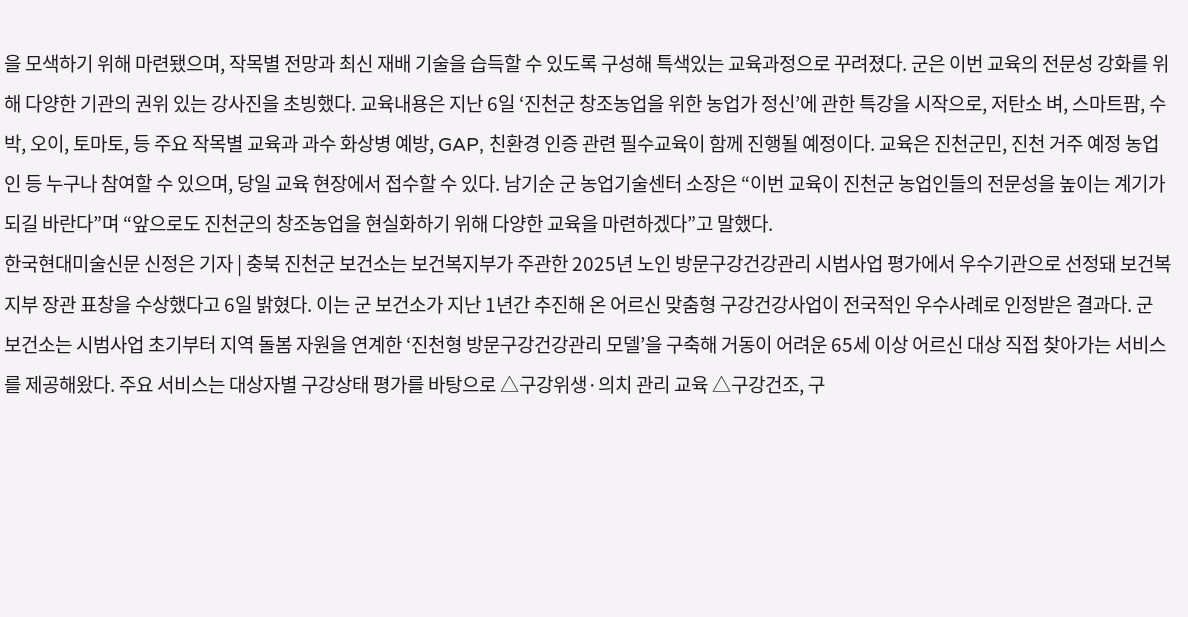을 모색하기 위해 마련됐으며, 작목별 전망과 최신 재배 기술을 습득할 수 있도록 구성해 특색있는 교육과정으로 꾸려졌다. 군은 이번 교육의 전문성 강화를 위해 다양한 기관의 권위 있는 강사진을 초빙했다. 교육내용은 지난 6일 ‘진천군 창조농업을 위한 농업가 정신’에 관한 특강을 시작으로, 저탄소 벼, 스마트팜, 수박, 오이, 토마토, 등 주요 작목별 교육과 과수 화상병 예방, GAP, 친환경 인증 관련 필수교육이 함께 진행될 예정이다. 교육은 진천군민, 진천 거주 예정 농업인 등 누구나 참여할 수 있으며, 당일 교육 현장에서 접수할 수 있다. 남기순 군 농업기술센터 소장은 “이번 교육이 진천군 농업인들의 전문성을 높이는 계기가 되길 바란다”며 “앞으로도 진천군의 창조농업을 현실화하기 위해 다양한 교육을 마련하겠다”고 말했다.
한국현대미술신문 신정은 기자 | 충북 진천군 보건소는 보건복지부가 주관한 2025년 노인 방문구강건강관리 시범사업 평가에서 우수기관으로 선정돼 보건복지부 장관 표창을 수상했다고 6일 밝혔다. 이는 군 보건소가 지난 1년간 추진해 온 어르신 맞춤형 구강건강사업이 전국적인 우수사례로 인정받은 결과다. 군 보건소는 시범사업 초기부터 지역 돌봄 자원을 연계한 ‘진천형 방문구강건강관리 모델’을 구축해 거동이 어려운 65세 이상 어르신 대상 직접 찾아가는 서비스를 제공해왔다. 주요 서비스는 대상자별 구강상태 평가를 바탕으로 △구강위생·의치 관리 교육 △구강건조, 구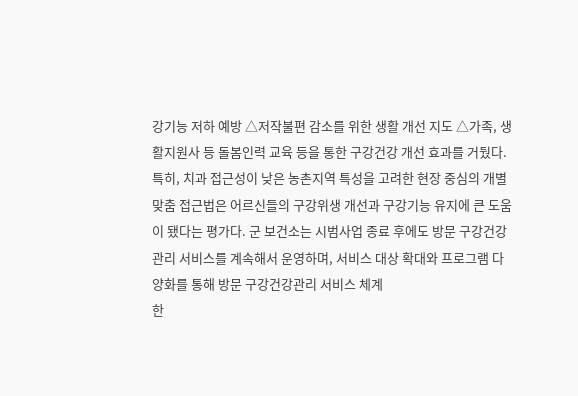강기능 저하 예방 △저작불편 감소를 위한 생활 개선 지도 △가족, 생활지원사 등 돌봄인력 교육 등을 통한 구강건강 개선 효과를 거뒀다. 특히, 치과 접근성이 낮은 농촌지역 특성을 고려한 현장 중심의 개별 맞춤 접근법은 어르신들의 구강위생 개선과 구강기능 유지에 큰 도움이 됐다는 평가다. 군 보건소는 시범사업 종료 후에도 방문 구강건강관리 서비스를 계속해서 운영하며, 서비스 대상 확대와 프로그램 다양화를 통해 방문 구강건강관리 서비스 체계
한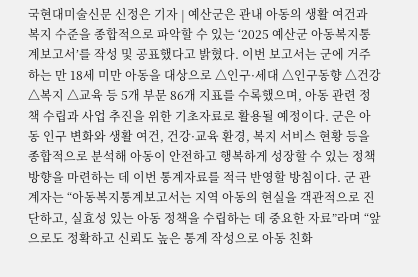국현대미술신문 신정은 기자 | 예산군은 관내 아동의 생활 여건과 복지 수준을 종합적으로 파악할 수 있는 ‘2025 예산군 아동복지통계보고서’를 작성 및 공표했다고 밝혔다. 이번 보고서는 군에 거주하는 만 18세 미만 아동을 대상으로 △인구·세대 △인구동향 △건강 △복지 △교육 등 5개 부문 86개 지표를 수록했으며, 아동 관련 정책 수립과 사업 추진을 위한 기초자료로 활용될 예정이다. 군은 아동 인구 변화와 생활 여건, 건강·교육 환경, 복지 서비스 현황 등을 종합적으로 분석해 아동이 안전하고 행복하게 성장할 수 있는 정책 방향을 마련하는 데 이번 통계자료를 적극 반영할 방침이다. 군 관계자는 “아동복지통계보고서는 지역 아동의 현실을 객관적으로 진단하고, 실효성 있는 아동 정책을 수립하는 데 중요한 자료”라며 “앞으로도 정확하고 신뢰도 높은 통계 작성으로 아동 친화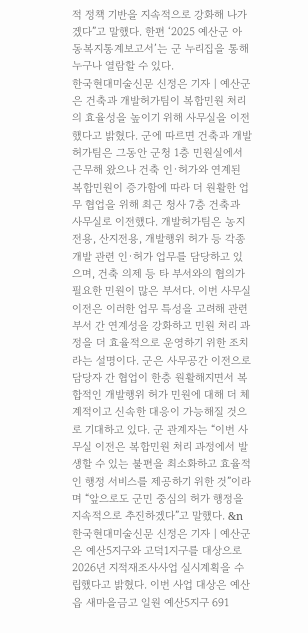적 정책 기반을 지속적으로 강화해 나가겠다”고 말했다. 한편 ‘2025 예산군 아동복지통계보고서’는 군 누리집을 통해 누구나 열람할 수 있다.
한국현대미술신문 신정은 기자 | 예산군은 건축과 개발허가팀이 복합민원 처리의 효율성을 높이기 위해 사무실을 이전했다고 밝혔다. 군에 따르면 건축과 개발허가팀은 그동안 군청 1층 민원실에서 근무해 왔으나 건축 인·허가와 연계된 복합민원이 증가함에 따라 더 원활한 업무 협업을 위해 최근 청사 7층 건축과 사무실로 이전했다. 개발허가팀은 농지전용, 산지전용, 개발행위 허가 등 각종 개발 관련 인·허가 업무를 담당하고 있으며, 건축 의제 등 타 부서와의 협의가 필요한 민원이 많은 부서다. 이번 사무실 이전은 이러한 업무 특성을 고려해 관련 부서 간 연계성을 강화하고 민원 처리 과정을 더 효율적으로 운영하기 위한 조치라는 설명이다. 군은 사무공간 이전으로 담당자 간 협업이 한층 원활해지면서 복합적인 개발행위 허가 민원에 대해 더 체계적이고 신속한 대응이 가능해질 것으로 기대하고 있다. 군 관계자는 “이번 사무실 이전은 복합민원 처리 과정에서 발생할 수 있는 불편을 최소화하고 효율적인 행정 서비스를 제공하기 위한 것”이라며 “앞으로도 군민 중심의 허가 행정을 지속적으로 추진하겠다”고 말했다. &n
한국현대미술신문 신정은 기자 | 예산군은 예산5지구와 고덕1지구를 대상으로 2026년 지적재조사사업 실시계획을 수립했다고 밝혔다. 이번 사업 대상은 예산읍 새마을금고 일원 예산5지구 691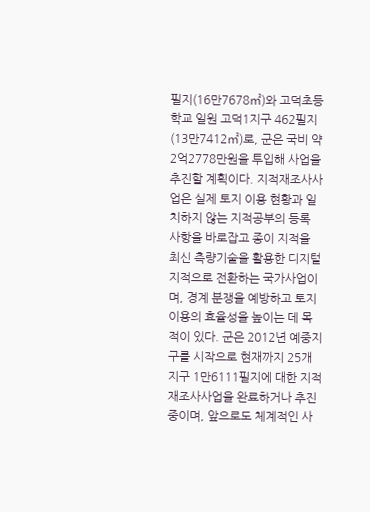필지(16만7678㎡)와 고덕초등학교 일원 고덕1지구 462필지(13만7412㎡)로, 군은 국비 약 2억2778만원을 투입해 사업을 추진할 계획이다. 지적재조사사업은 실제 토지 이용 현황과 일치하지 않는 지적공부의 등록 사항을 바로잡고 종이 지적을 최신 측량기술을 활용한 디지털 지적으로 전환하는 국가사업이며, 경계 분쟁을 예방하고 토지 이용의 효율성을 높이는 데 목적이 있다. 군은 2012년 예중지구를 시작으로 현재까지 25개 지구 1만6111필지에 대한 지적재조사사업을 완료하거나 추진 중이며, 앞으로도 체계적인 사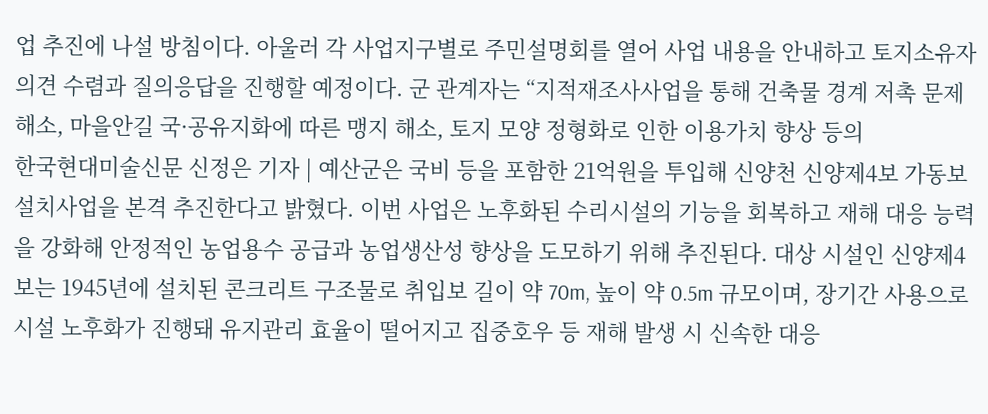업 추진에 나설 방침이다. 아울러 각 사업지구별로 주민설명회를 열어 사업 내용을 안내하고 토지소유자 의견 수렴과 질의응답을 진행할 예정이다. 군 관계자는 “지적재조사사업을 통해 건축물 경계 저촉 문제 해소, 마을안길 국·공유지화에 따른 맹지 해소, 토지 모양 정형화로 인한 이용가치 향상 등의
한국현대미술신문 신정은 기자 | 예산군은 국비 등을 포함한 21억원을 투입해 신양천 신양제4보 가동보 설치사업을 본격 추진한다고 밝혔다. 이번 사업은 노후화된 수리시설의 기능을 회복하고 재해 대응 능력을 강화해 안정적인 농업용수 공급과 농업생산성 향상을 도모하기 위해 추진된다. 대상 시설인 신양제4보는 1945년에 설치된 콘크리트 구조물로 취입보 길이 약 70m, 높이 약 0.5m 규모이며, 장기간 사용으로 시설 노후화가 진행돼 유지관리 효율이 떨어지고 집중호우 등 재해 발생 시 신속한 대응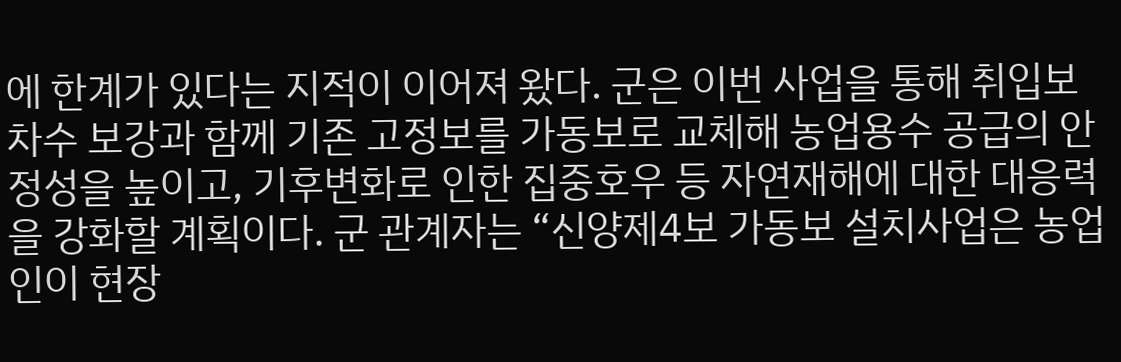에 한계가 있다는 지적이 이어져 왔다. 군은 이번 사업을 통해 취입보 차수 보강과 함께 기존 고정보를 가동보로 교체해 농업용수 공급의 안정성을 높이고, 기후변화로 인한 집중호우 등 자연재해에 대한 대응력을 강화할 계획이다. 군 관계자는 “신양제4보 가동보 설치사업은 농업인이 현장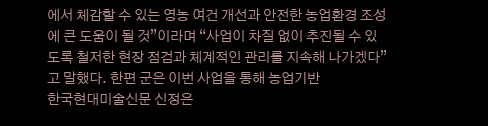에서 체감할 수 있는 영농 여건 개선과 안전한 농업환경 조성에 큰 도움이 될 것”이라며 “사업이 차질 없이 추진될 수 있도록 철저한 현장 점검과 체계적인 관리를 지속해 나가겠다”고 말했다. 한편 군은 이번 사업을 통해 농업기반
한국현대미술신문 신정은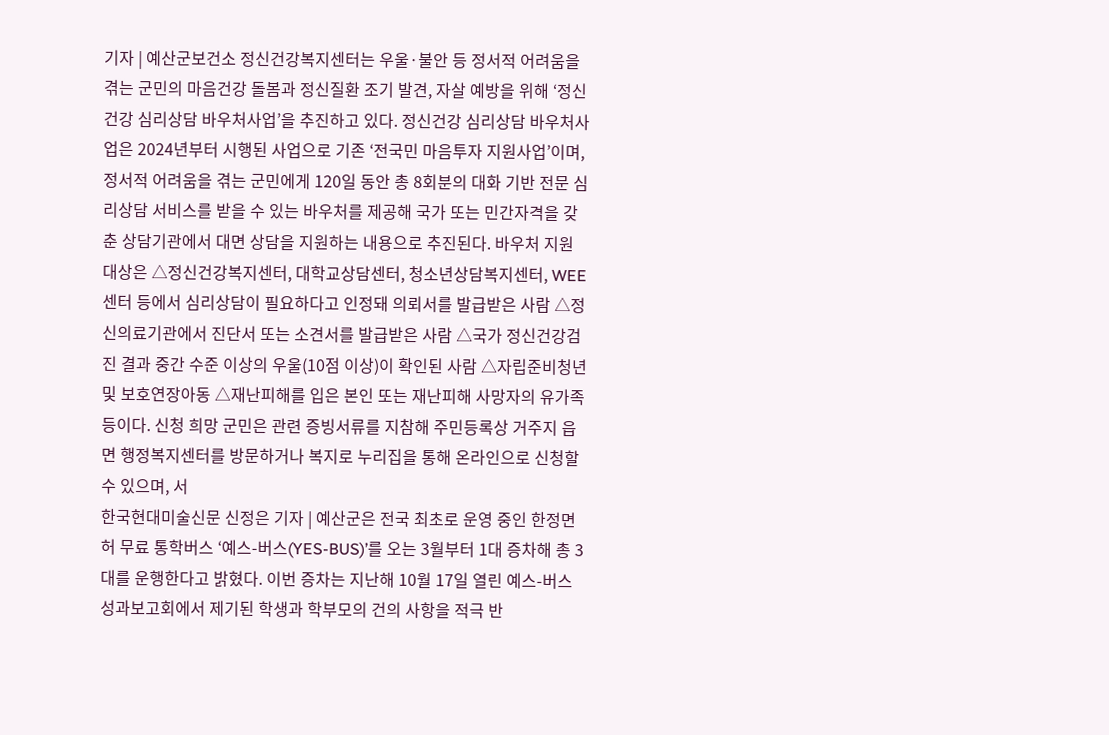기자 | 예산군보건소 정신건강복지센터는 우울·불안 등 정서적 어려움을 겪는 군민의 마음건강 돌봄과 정신질환 조기 발견, 자살 예방을 위해 ‘정신건강 심리상담 바우처사업’을 추진하고 있다. 정신건강 심리상담 바우처사업은 2024년부터 시행된 사업으로 기존 ‘전국민 마음투자 지원사업’이며, 정서적 어려움을 겪는 군민에게 120일 동안 총 8회분의 대화 기반 전문 심리상담 서비스를 받을 수 있는 바우처를 제공해 국가 또는 민간자격을 갖춘 상담기관에서 대면 상담을 지원하는 내용으로 추진된다. 바우처 지원 대상은 △정신건강복지센터, 대학교상담센터, 청소년상담복지센터, WEE센터 등에서 심리상담이 필요하다고 인정돼 의뢰서를 발급받은 사람 △정신의료기관에서 진단서 또는 소견서를 발급받은 사람 △국가 정신건강검진 결과 중간 수준 이상의 우울(10점 이상)이 확인된 사람 △자립준비청년 및 보호연장아동 △재난피해를 입은 본인 또는 재난피해 사망자의 유가족 등이다. 신청 희망 군민은 관련 증빙서류를 지참해 주민등록상 거주지 읍면 행정복지센터를 방문하거나 복지로 누리집을 통해 온라인으로 신청할 수 있으며, 서
한국현대미술신문 신정은 기자 | 예산군은 전국 최초로 운영 중인 한정면허 무료 통학버스 ‘예스-버스(YES-BUS)’를 오는 3월부터 1대 증차해 총 3대를 운행한다고 밝혔다. 이번 증차는 지난해 10월 17일 열린 예스-버스 성과보고회에서 제기된 학생과 학부모의 건의 사항을 적극 반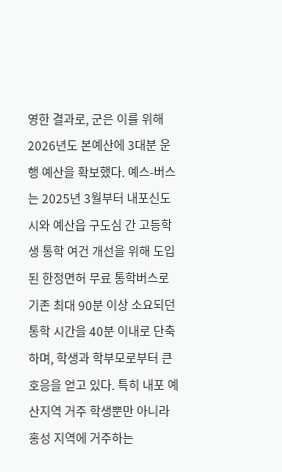영한 결과로, 군은 이를 위해 2026년도 본예산에 3대분 운행 예산을 확보했다. 예스-버스는 2025년 3월부터 내포신도시와 예산읍 구도심 간 고등학생 통학 여건 개선을 위해 도입된 한정면허 무료 통학버스로 기존 최대 90분 이상 소요되던 통학 시간을 40분 이내로 단축하며, 학생과 학부모로부터 큰 호응을 얻고 있다. 특히 내포 예산지역 거주 학생뿐만 아니라 홍성 지역에 거주하는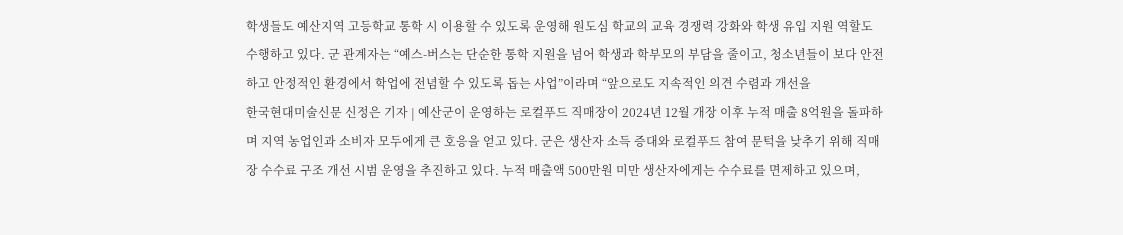학생들도 예산지역 고등학교 통학 시 이용할 수 있도록 운영해 원도심 학교의 교육 경쟁력 강화와 학생 유입 지원 역할도 수행하고 있다. 군 관계자는 “예스-버스는 단순한 통학 지원을 넘어 학생과 학부모의 부담을 줄이고, 청소년들이 보다 안전하고 안정적인 환경에서 학업에 전념할 수 있도록 돕는 사업”이라며 “앞으로도 지속적인 의견 수렴과 개선을
한국현대미술신문 신정은 기자 | 예산군이 운영하는 로컬푸드 직매장이 2024년 12월 개장 이후 누적 매출 8억원을 돌파하며 지역 농업인과 소비자 모두에게 큰 호응을 얻고 있다. 군은 생산자 소득 증대와 로컬푸드 참여 문턱을 낮추기 위해 직매장 수수료 구조 개선 시범 운영을 추진하고 있다. 누적 매출액 500만원 미만 생산자에게는 수수료를 면제하고 있으며,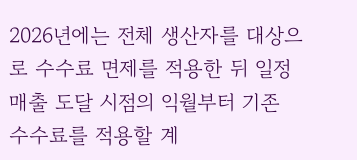2026년에는 전체 생산자를 대상으로 수수료 면제를 적용한 뒤 일정 매출 도달 시점의 익월부터 기존 수수료를 적용할 계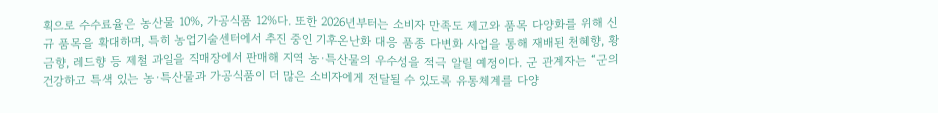획으로 수수료율은 농산물 10%, 가공식품 12%다. 또한 2026년부터는 소비자 만족도 제고와 품목 다양화를 위해 신규 품목을 확대하며, 특히 농업기술센터에서 추진 중인 기후온난화 대응 품종 다변화 사업을 통해 재배된 천혜향, 황금향, 레드향 등 제철 과일을 직매장에서 판매해 지역 농·특산물의 우수성을 적극 알릴 예정이다. 군 관계자는 “군의 건강하고 특색 있는 농·특산물과 가공식품이 더 많은 소비자에게 전달될 수 있도록 유통체계를 다양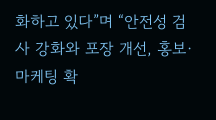화하고 있다”며 “안전성 검사 강화와 포장 개선, 홍보·마케팅 확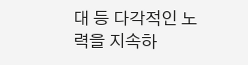대 등 다각적인 노력을 지속하